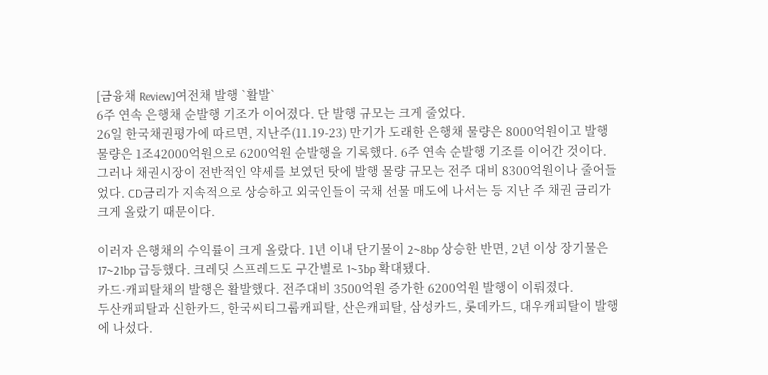[금융채 Review]여전채 발행 `활발`
6주 연속 은행채 순발행 기조가 이어졌다. 단 발행 규모는 크게 줄었다.
26일 한국채권평가에 따르면, 지난주(11.19-23) 만기가 도래한 은행채 물량은 8000억원이고 발행물량은 1조42000억원으로 6200억원 순발행을 기록했다. 6주 연속 순발행 기조를 이어간 것이다.
그러나 채권시장이 전반적인 약세를 보였던 탓에 발행 물량 규모는 전주 대비 8300억원이나 줄어들었다. CD금리가 지속적으로 상승하고 외국인들이 국채 선물 매도에 나서는 등 지난 주 채권 금리가 크게 올랐기 때문이다.

이러자 은행채의 수익률이 크게 올랐다. 1년 이내 단기물이 2~8bp 상승한 반면, 2년 이상 장기물은 17~21bp 급등했다. 크레딧 스프레드도 구간별로 1~3bp 확대됐다.
카드·캐피탈채의 발행은 활발했다. 전주대비 3500억원 증가한 6200억원 발행이 이뤄졌다.
두산캐피탈과 신한카드, 한국씨티그룹캐피탈, 산은캐피탈, 삼성카드, 롯데카드, 대우캐피탈이 발행에 나섰다.